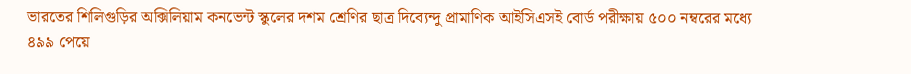ভারতের শিলিগুড়ির অক্সিলিয়াম কনভেন্ট স্কুলের দশম শ্রেণির ছাত্র দিব্যেন্দু প্রামাণিক আইসিএসই বোর্ড পরীক্ষায় ৫০০ নম্বরের মধ্যে ৪৯৯ পেয়ে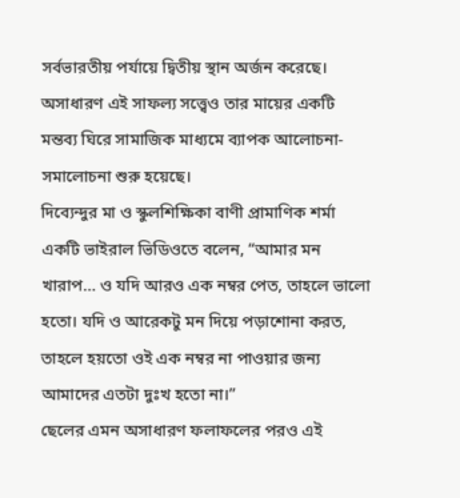সর্বভারতীয় পর্যায়ে দ্বিতীয় স্থান অর্জন করেছে। অসাধারণ এই সাফল্য সত্ত্বেও তার মায়ের একটি মন্তব্য ঘিরে সামাজিক মাধ্যমে ব্যাপক আলোচনা-সমালোচনা শুরু হয়েছে।
দিব্যেন্দুর মা ও স্কুলশিক্ষিকা বাণী প্রামাণিক শর্মা একটি ভাইরাল ভিডিওতে বলেন, “আমার মন খারাপ… ও যদি আরও এক নম্বর পেত, তাহলে ভালো হতো। যদি ও আরেকটু মন দিয়ে পড়াশোনা করত, তাহলে হয়তো ওই এক নম্বর না পাওয়ার জন্য আমাদের এতটা দুঃখ হতো না।”
ছেলের এমন অসাধারণ ফলাফলের পরও এই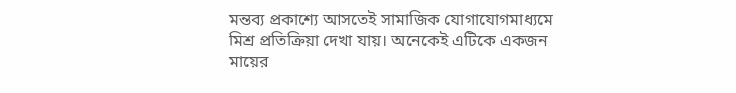মন্তব্য প্রকাশ্যে আসতেই সামাজিক যোগাযোগমাধ্যমে মিশ্র প্রতিক্রিয়া দেখা যায়। অনেকেই এটিকে একজন মায়ের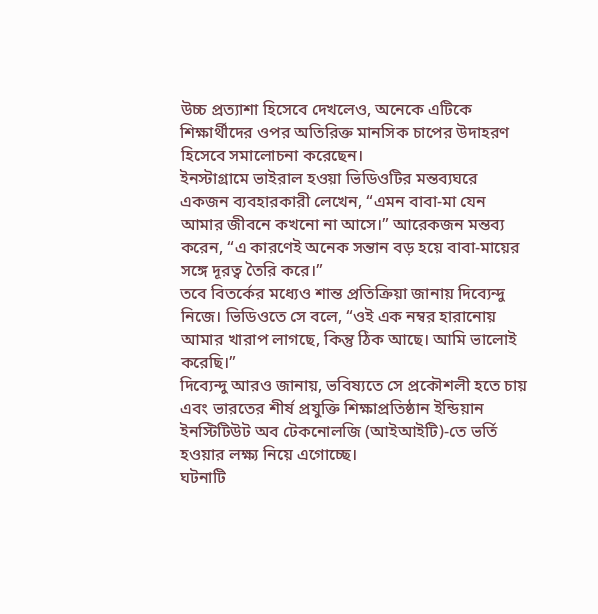উচ্চ প্রত্যাশা হিসেবে দেখলেও, অনেকে এটিকে শিক্ষার্থীদের ওপর অতিরিক্ত মানসিক চাপের উদাহরণ হিসেবে সমালোচনা করেছেন।
ইনস্টাগ্রামে ভাইরাল হওয়া ভিডিওটির মন্তব্যঘরে একজন ব্যবহারকারী লেখেন, “এমন বাবা-মা যেন আমার জীবনে কখনো না আসে।” আরেকজন মন্তব্য করেন, “এ কারণেই অনেক সন্তান বড় হয়ে বাবা-মায়ের সঙ্গে দূরত্ব তৈরি করে।”
তবে বিতর্কের মধ্যেও শান্ত প্রতিক্রিয়া জানায় দিব্যেন্দু নিজে। ভিডিওতে সে বলে, “ওই এক নম্বর হারানোয় আমার খারাপ লাগছে, কিন্তু ঠিক আছে। আমি ভালোই করেছি।”
দিব্যেন্দু আরও জানায়, ভবিষ্যতে সে প্রকৌশলী হতে চায় এবং ভারতের শীর্ষ প্রযুক্তি শিক্ষাপ্রতিষ্ঠান ইন্ডিয়ান ইনস্টিটিউট অব টেকনোলজি (আইআইটি)-তে ভর্তি হওয়ার লক্ষ্য নিয়ে এগোচ্ছে।
ঘটনাটি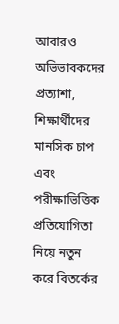আবারও অভিভাবকদের প্রত্যাশা, শিক্ষার্থীদের মানসিক চাপ এবং পরীক্ষাভিত্তিক প্রতিযোগিতা নিয়ে নতুন করে বিতর্কের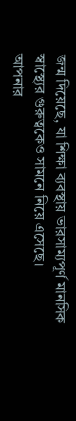জন্ম দিয়েছে, যা শিক্ষা ব্যবস্থায় ভারসাম্যপূর্ণ মানসিক স্বাস্থ্যের গুরুত্বকেও সামনে নিয়ে এসেছে।
আপনার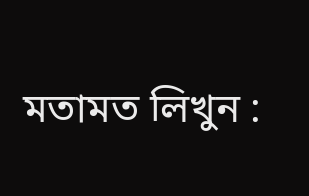মতামত লিখুন :